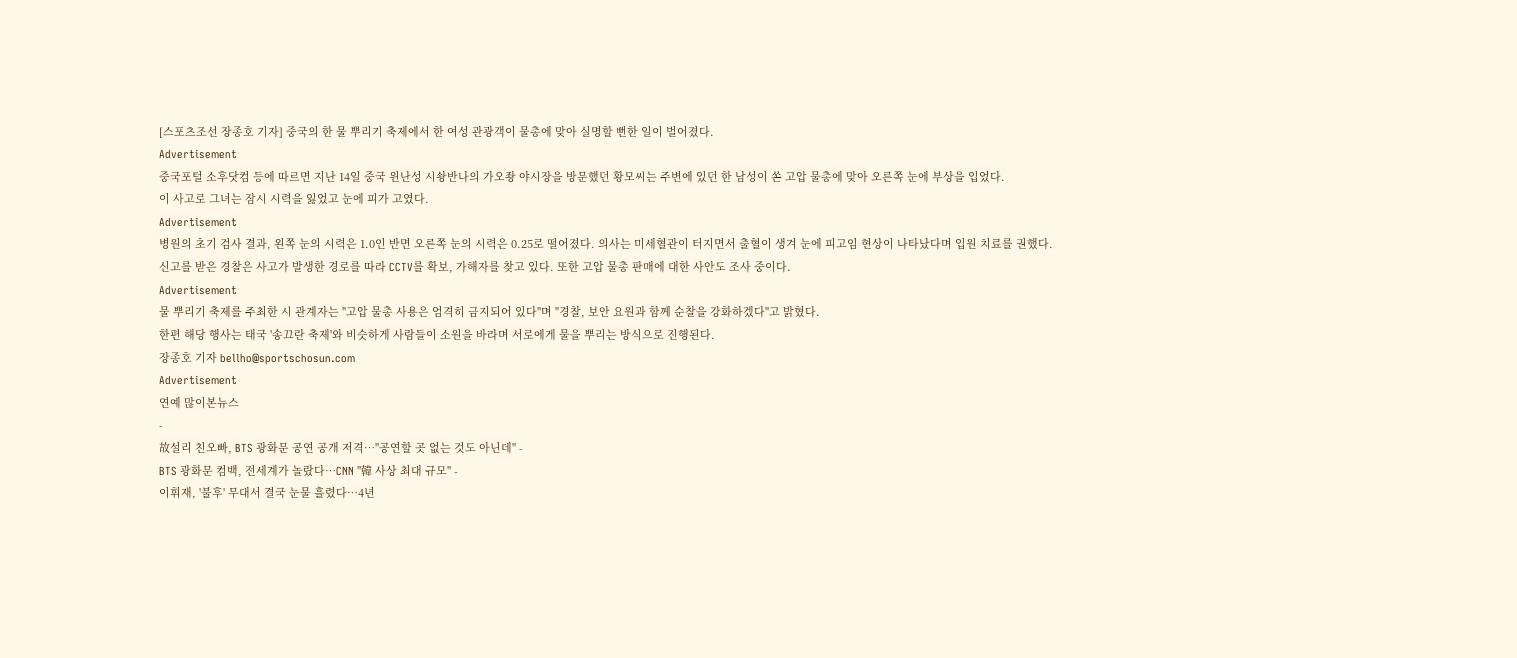[스포츠조선 장종호 기자] 중국의 한 물 뿌리기 축제에서 한 여성 관광객이 물총에 맞아 실명할 뻔한 일이 벌어졌다.
Advertisement
중국포털 소후닷컴 등에 따르면 지난 14일 중국 윈난성 시솽반나의 가오좡 야시장을 방문했던 황모씨는 주변에 있던 한 남성이 쏜 고압 물총에 맞아 오른쪽 눈에 부상을 입었다.
이 사고로 그녀는 잠시 시력을 잃었고 눈에 피가 고였다.
Advertisement
병원의 초기 검사 결과, 왼쪽 눈의 시력은 1.0인 반면 오른쪽 눈의 시력은 0.25로 떨어졌다. 의사는 미세혈관이 터지면서 출혈이 생겨 눈에 피고임 현상이 나타났다며 입원 치료를 권했다.
신고를 받은 경찰은 사고가 발생한 경로를 따라 CCTV를 확보, 가해자를 찾고 있다. 또한 고압 물총 판매에 대한 사안도 조사 중이다.
Advertisement
물 뿌리기 축제를 주최한 시 관계자는 "고압 물총 사용은 엄격히 금지되어 있다"며 "경찰, 보안 요원과 함께 순찰을 강화하겠다"고 밝혔다.
한편 해당 행사는 태국 '송끄란 축제'와 비슷하게 사람들이 소원을 바라며 서로에게 물을 뿌리는 방식으로 진행된다.
장종호 기자 bellho@sportschosun.com
Advertisement
연예 많이본뉴스
-
故설리 친오빠, BTS 광화문 공연 공개 저격…"공연할 곳 없는 것도 아닌데" -
BTS 광화문 컴백, 전세계가 놀랐다…CNN "韓 사상 최대 규모" -
이휘재, '불후' 무대서 결국 눈물 흘렸다…4년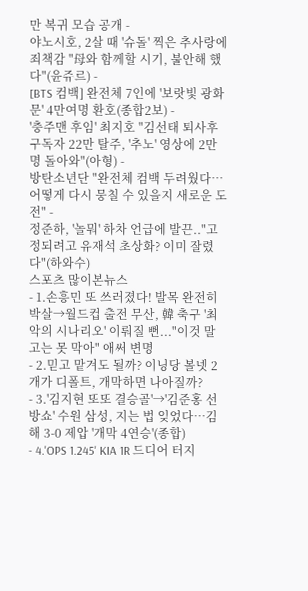만 복귀 모습 공개 -
야노시호, 2살 때 '슈돌' 찍은 추사랑에 죄책감 "母와 함께할 시기, 불안해 했다"(윤쥬르) -
[BTS 컴백] 완전체 7인에 '보랏빛 광화문' 4만여명 환호(종합2보) -
'충주맨 후임' 최지호 "김선태 퇴사후 구독자 22만 탈주, '추노' 영상에 2만명 돌아와"(아형) -
방탄소년단 "완전체 컴백 두려웠다…어떻게 다시 뭉칠 수 있을지 새로운 도전" -
정준하, '놀뭐' 하차 언급에 발끈.."고정되려고 유재석 초상화? 이미 잘렸다"(하와수)
스포츠 많이본뉴스
- 1.손흥민 또 쓰러졌다! 발목 완전히 박살→월드컵 출전 무산, 韓 축구 '최악의 시나리오' 이뤄질 뻔..."이것 말고는 못 막아" 애써 변명
- 2.믿고 맡겨도 될까? 이닝당 볼넷 2개가 디폴트, 개막하면 나아질까?
- 3.'김지현 또또 결승골'→'김준홍 선방쇼' 수원 삼성, 지는 법 잊었다…김해 3-0 제압 '개막 4연승'(종합)
- 4.'OPS 1.245' KIA 1R 드디어 터지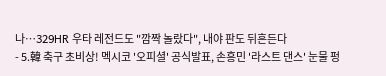나…329HR 우타 레전드도 "깜짝 놀랐다", 내야 판도 뒤흔든다
- 5.韓 축구 초비상! 멕시코 '오피셜' 공식발표, 손흥민 '라스트 댄스' 눈물 펑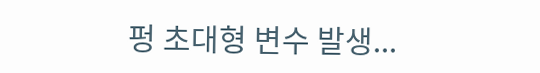펑 초대형 변수 발생...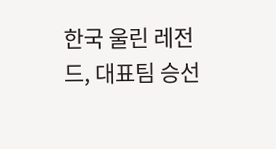한국 울린 레전드, 대표팀 승선